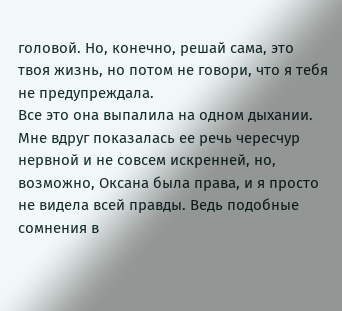головой. Но, конечно, решай сама, это твоя жизнь, но потом не говори, что я тебя не предупреждала.
Все это она выпалила на одном дыхании.
Мне вдруг показалась ее речь чересчур нервной и не совсем искренней, но, возможно, Оксана была права, и я просто не видела всей правды. Ведь подобные сомнения в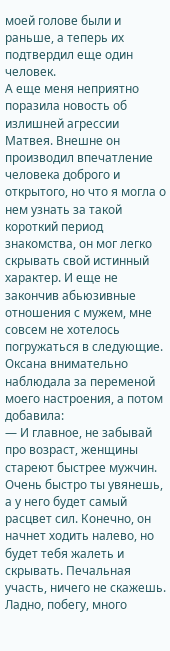моей голове были и раньше, а теперь их подтвердил еще один человек.
А еще меня неприятно поразила новость об излишней агрессии Матвея. Внешне он производил впечатление человека доброго и открытого, но что я могла о нем узнать за такой короткий период знакомства, он мог легко скрывать свой истинный характер. И еще не закончив абьюзивные отношения с мужем, мне совсем не хотелось погружаться в следующие.
Оксана внимательно наблюдала за переменой моего настроения, а потом добавила:
— И главное, не забывай про возраст, женщины стареют быстрее мужчин. Очень быстро ты увянешь, а у него будет самый расцвет сил. Конечно, он начнет ходить налево, но будет тебя жалеть и скрывать. Печальная участь, ничего не скажешь. Ладно, побегу, много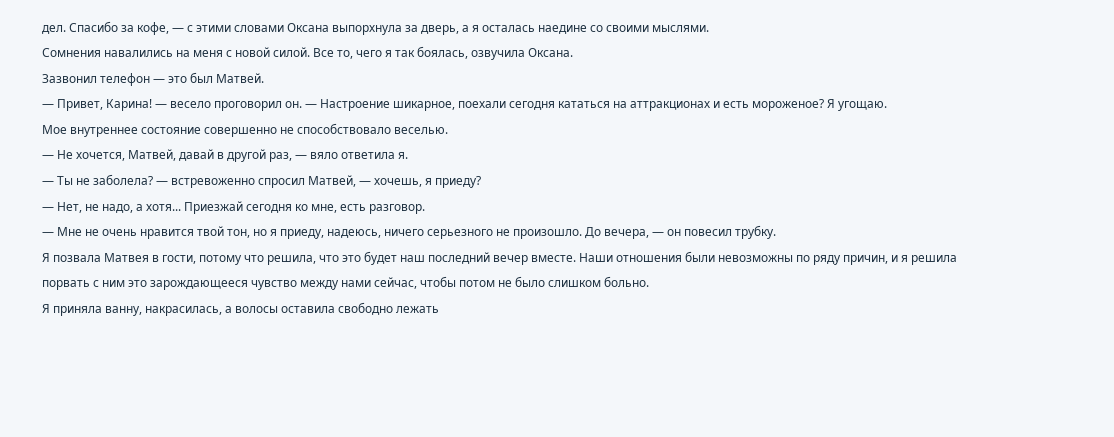дел. Спасибо за кофе, — с этими словами Оксана выпорхнула за дверь, а я осталась наедине со своими мыслями.
Сомнения навалились на меня с новой силой. Все то, чего я так боялась, озвучила Оксана.
Зазвонил телефон — это был Матвей.
— Привет, Карина! — весело проговорил он. — Настроение шикарное, поехали сегодня кататься на аттракционах и есть мороженое? Я угощаю.
Мое внутреннее состояние совершенно не способствовало веселью.
— Не хочется, Матвей, давай в другой раз, — вяло ответила я.
— Ты не заболела? — встревоженно спросил Матвей, — хочешь, я приеду?
— Нет, не надо, а хотя... Приезжай сегодня ко мне, есть разговор.
— Мне не очень нравится твой тон, но я приеду, надеюсь, ничего серьезного не произошло. До вечера, — он повесил трубку.
Я позвала Матвея в гости, потому что решила, что это будет наш последний вечер вместе. Наши отношения были невозможны по ряду причин, и я решила порвать с ним это зарождающееся чувство между нами сейчас, чтобы потом не было слишком больно.
Я приняла ванну, накрасилась, а волосы оставила свободно лежать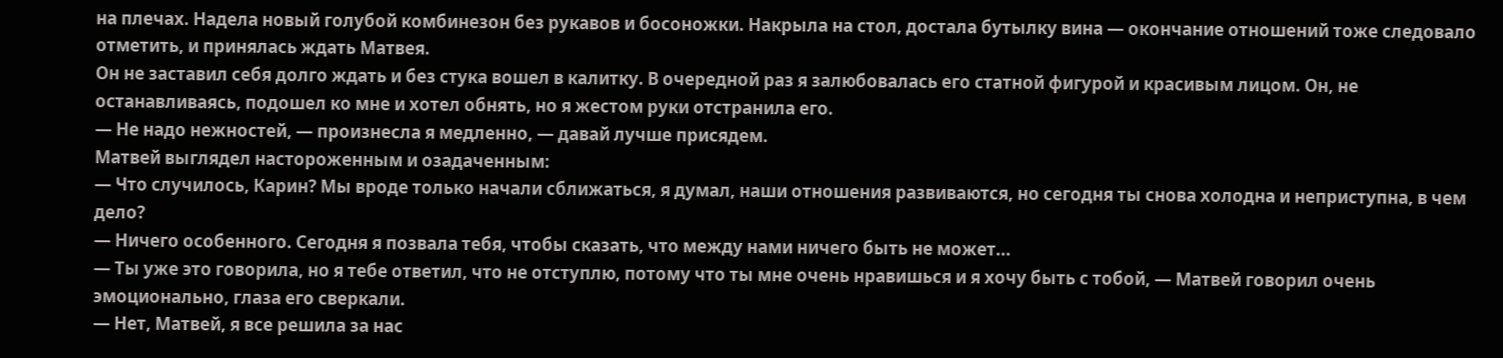на плечах. Надела новый голубой комбинезон без рукавов и босоножки. Накрыла на стол, достала бутылку вина — окончание отношений тоже следовало отметить, и принялась ждать Матвея.
Он не заставил себя долго ждать и без стука вошел в калитку. В очередной раз я залюбовалась его статной фигурой и красивым лицом. Он, не останавливаясь, подошел ко мне и хотел обнять, но я жестом руки отстранила его.
— Не надо нежностей, — произнесла я медленно, — давай лучше присядем.
Матвей выглядел настороженным и озадаченным:
— Что случилось, Карин? Мы вроде только начали сближаться, я думал, наши отношения развиваются, но сегодня ты снова холодна и неприступна, в чем дело?
— Ничего особенного. Сегодня я позвала тебя, чтобы сказать, что между нами ничего быть не может...
— Ты уже это говорила, но я тебе ответил, что не отступлю, потому что ты мне очень нравишься и я хочу быть с тобой, — Матвей говорил очень эмоционально, глаза его сверкали.
— Нет, Матвей, я все решила за нас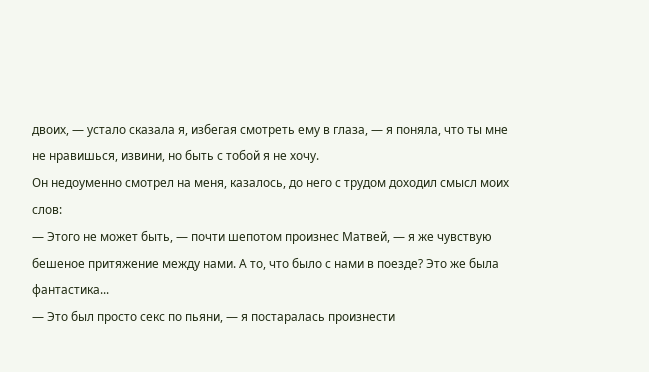двоих, — устало сказала я, избегая смотреть ему в глаза, — я поняла, что ты мне не нравишься, извини, но быть с тобой я не хочу.
Он недоуменно смотрел на меня, казалось, до него с трудом доходил смысл моих слов:
— Этого не может быть, — почти шепотом произнес Матвей, — я же чувствую бешеное притяжение между нами. А то, что было с нами в поезде? Это же была фантастика...
— Это был просто секс по пьяни, — я постаралась произнести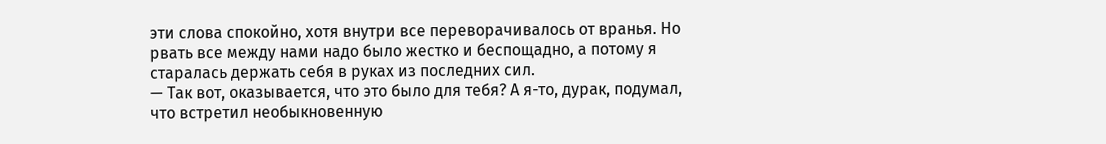эти слова спокойно, хотя внутри все переворачивалось от вранья. Но рвать все между нами надо было жестко и беспощадно, а потому я старалась держать себя в руках из последних сил.
— Так вот, оказывается, что это было для тебя? А я-то, дурак, подумал, что встретил необыкновенную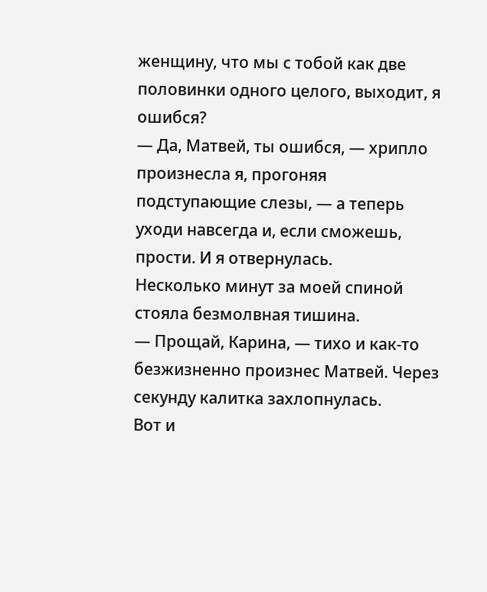женщину, что мы с тобой как две половинки одного целого, выходит, я ошибся?
— Да, Матвей, ты ошибся, — хрипло произнесла я, прогоняя подступающие слезы, — а теперь уходи навсегда и, если сможешь, прости. И я отвернулась.
Несколько минут за моей спиной стояла безмолвная тишина.
— Прощай, Карина, — тихо и как-то безжизненно произнес Матвей. Через секунду калитка захлопнулась.
Вот и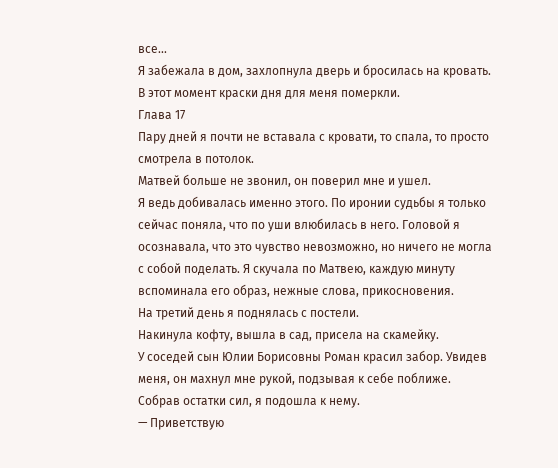все...
Я забежала в дом, захлопнула дверь и бросилась на кровать. В этот момент краски дня для меня померкли.
Глава 17
Пару дней я почти не вставала с кровати, то спала, то просто смотрела в потолок.
Матвей больше не звонил, он поверил мне и ушел.
Я ведь добивалась именно этого. По иронии судьбы я только сейчас поняла, что по уши влюбилась в него. Головой я осознавала, что это чувство невозможно, но ничего не могла с собой поделать. Я скучала по Матвею, каждую минуту вспоминала его образ, нежные слова, прикосновения.
На третий день я поднялась с постели.
Накинула кофту, вышла в сад, присела на скамейку.
У соседей сын Юлии Борисовны Роман красил забор. Увидев меня, он махнул мне рукой, подзывая к себе поближе. Собрав остатки сил, я подошла к нему.
— Приветствую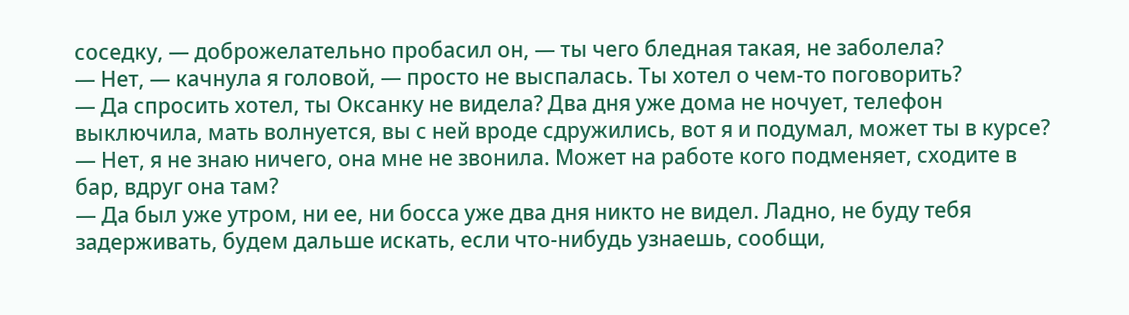соседку, — доброжелательно пробасил он, — ты чего бледная такая, не заболела?
— Нет, — качнула я головой, — просто не выспалась. Ты хотел о чем-то поговорить?
— Да спросить хотел, ты Оксанку не видела? Два дня уже дома не ночует, телефон выключила, мать волнуется, вы с ней вроде сдружились, вот я и подумал, может ты в курсе?
— Нет, я не знаю ничего, она мне не звонила. Может на работе кого подменяет, сходите в бар, вдруг она там?
— Да был уже утром, ни ее, ни босса уже два дня никто не видел. Ладно, не буду тебя задерживать, будем дальше искать, если что-нибудь узнаешь, сообщи,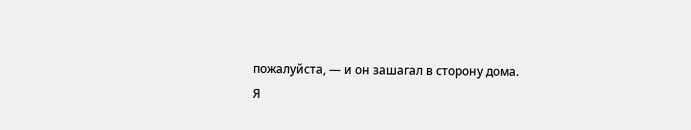пожалуйста, — и он зашагал в сторону дома.
Я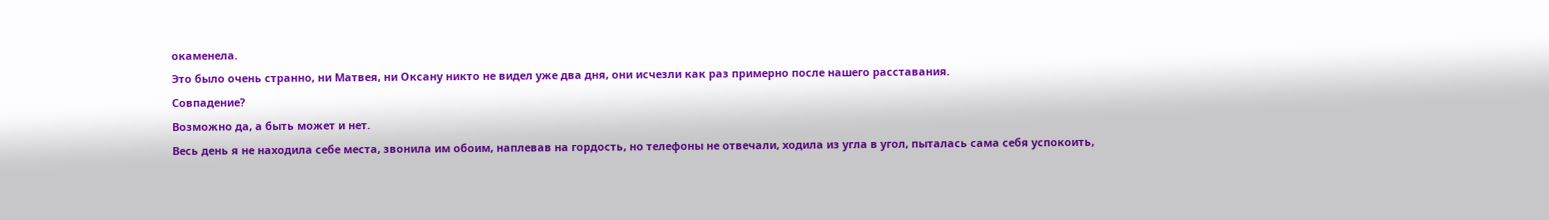окаменела.
Это было очень странно, ни Матвея, ни Оксану никто не видел уже два дня, они исчезли как раз примерно после нашего расставания.
Совпадение?
Возможно да, а быть может и нет.
Весь день я не находила себе места, звонила им обоим, наплевав на гордость, но телефоны не отвечали, ходила из угла в угол, пыталась сама себя успокоить,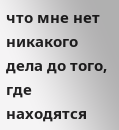что мне нет никакого дела до того, где находятся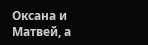Оксана и Матвей, а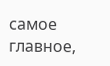самое главное,